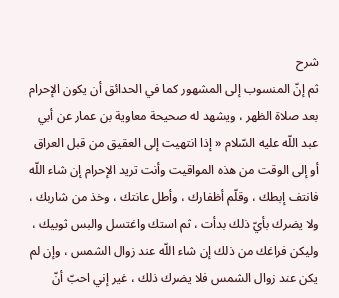شرح
ثم إنّ المنسوب إلى المشهور كما في الحدائق أن يكون الإحرام بعد صلاة الظهر ، ويشهد له صحيحة معاوية بن عمار عن أبي عبد اللّه عليه السّلام « إذا انتهيت إلى العقيق من قبل العراق أو إلى الوقت من هذه المواقيت وأنت تريد الإحرام إن شاء اللّه فانتف إبطك ، وقلّم أظفارك ، وأطل عانتك ، وخذ من شاربك ، ولا يضرك بأيّ ذلك بدأت ، ثم استك واغتسل والبس ثوبيك ، وليكن فراغك من ذلك إن شاء اللّه عند زوال الشمس ، وإن لم يكن عند زوال الشمس فلا يضرك ذلك ، غير إني احبّ أنّ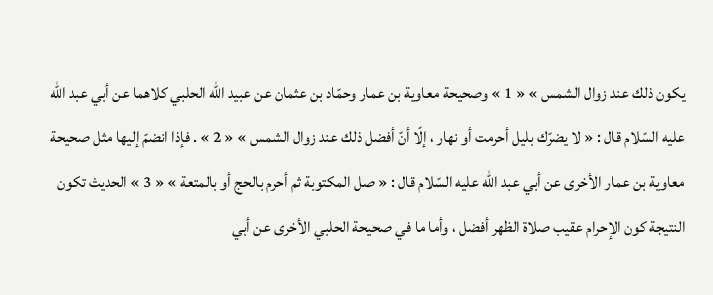يكون ذلك عند زوال الشمس » « 1 » وصحيحة معاوية بن عمار وحمّاد بن عثمان عن عبيد اللّه الحلبي كلاهما عن أبي عبد اللّه عليه السّلام قال : « لا يضرّك بليل أحرمت أو نهار ، إلّا أنّ أفضل ذلك عند زوال الشمس » « 2 » . فإذا انضمّ إليها مثل صحيحة معاوية بن عمار الأخرى عن أبي عبد اللّه عليه السّلام قال : « صل المكتوبة ثم أحرم بالحج أو بالمتعة » « 3 » الحديث تكون النتيجة كون الإحرام عقيب صلاة الظهر أفضل ، وأما ما في صحيحة الحلبي الأخرى عن أبي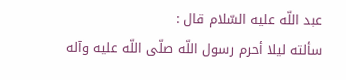عبد اللّه عليه السّلام قال :
سألته ليلا أحرم رسول اللّه صلّى اللّه عليه وآله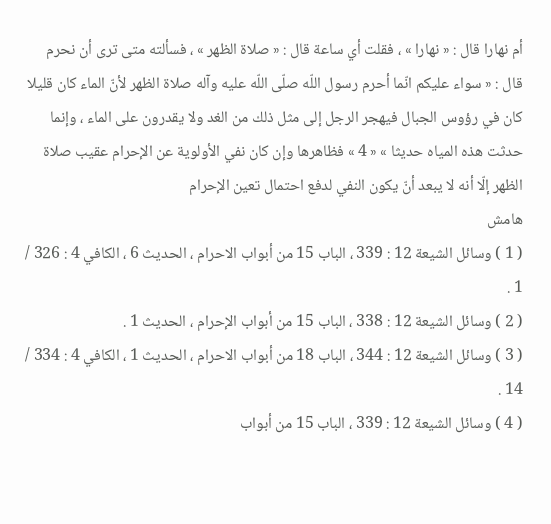أم نهارا قال : « نهارا » ، فقلت أي ساعة قال : « صلاة الظهر » ، فسألته متى ترى أن نحرم قال : « سواء عليكم انّما أحرم رسول اللّه صلّى اللّه عليه وآله صلاة الظهر لأنّ الماء كان قليلا كان في رؤوس الجبال فيهجر الرجل إلى مثل ذلك من الغد ولا يقدرون على الماء ، وإنما حدثت هذه المياه حديثا » « 4 » فظاهرها وإن كان نفي الأولوية عن الإحرام عقيب صلاة الظهر إلّا أنه لا يبعد أنّ يكون النفي لدفع احتمال تعين الإحرام
هامش
( 1 ) وسائل الشيعة 12 : 339 ، الباب 15 من أبواب الاحرام ، الحديث 6 ، الكافي 4 : 326 / 1 .
( 2 ) وسائل الشيعة 12 : 338 ، الباب 15 من أبواب الإحرام ، الحديث 1 .
( 3 ) وسائل الشيعة 12 : 344 ، الباب 18 من أبواب الاحرام ، الحديث 1 ، الكافي 4 : 334 / 14 .
( 4 ) وسائل الشيعة 12 : 339 ، الباب 15 من أبواب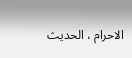الاحرام ، الحديث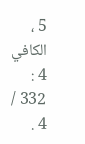5 ، الكافي 4 : 332 / 4 .